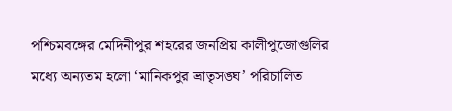পশ্চিমবঙ্গের মেদিনীপুর শহরের জনপ্রিয় কালীপুজোগুলির মধ্যে অন্যতম হলো ‘মানিকপুর ভ্রাতৃসঙ্ঘ’ পরিচালিত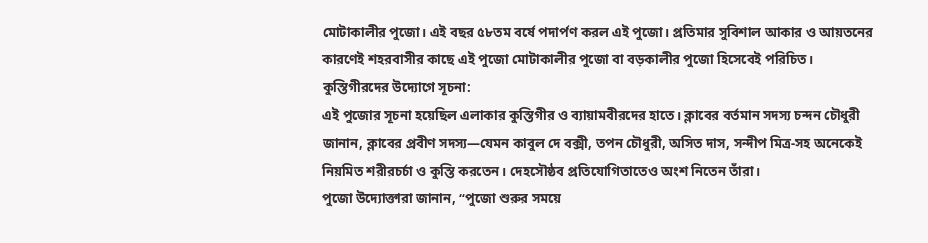মোটাকালীর পুজো। এই বছর ৫৮তম বর্ষে পদার্পণ করল এই পুজো। প্রতিমার সুবিশাল আকার ও আয়তনের কারণেই শহরবাসীর কাছে এই পুজো মোটাকালীর পুজো বা বড়কালীর পুজো হিসেবেই পরিচিত।
কুস্তিগীরদের উদ্যোগে সূচনা:
এই পুজোর সূচনা হয়েছিল এলাকার কুস্তিগীর ও ব্যায়ামবীরদের হাতে। ক্লাবের বর্তমান সদস্য চন্দন চৌধুরী জানান, ক্লাবের প্রবীণ সদস্য—যেমন কাবুল দে বক্সী, তপন চৌধুরী, অসিত দাস, সন্দীপ মিত্র-সহ অনেকেই নিয়মিত শরীরচর্চা ও কুস্তি করতেন। দেহসৌষ্ঠব প্রতিযোগিতাতেও অংশ নিতেন তাঁরা।
পুজো উদ্যোক্তারা জানান, “পুজো শুরুর সময়ে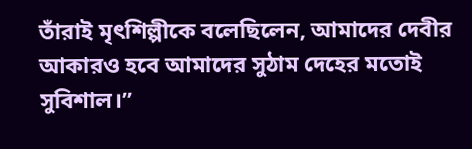তাঁরাই মৃৎশিল্পীকে বলেছিলেন, আমাদের দেবীর আকারও হবে আমাদের সুঠাম দেহের মতোই সুবিশাল।”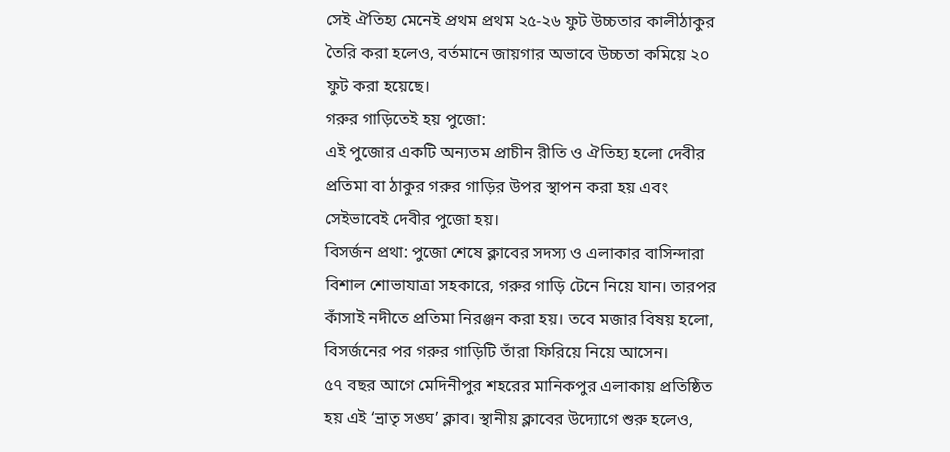সেই ঐতিহ্য মেনেই প্রথম প্রথম ২৫-২৬ ফুট উচ্চতার কালীঠাকুর তৈরি করা হলেও, বর্তমানে জায়গার অভাবে উচ্চতা কমিয়ে ২০ ফুট করা হয়েছে।
গরুর গাড়িতেই হয় পুজো:
এই পুজোর একটি অন্যতম প্রাচীন রীতি ও ঐতিহ্য হলো দেবীর প্রতিমা বা ঠাকুর গরুর গাড়ির উপর স্থাপন করা হয় এবং সেইভাবেই দেবীর পুজো হয়।
বিসর্জন প্রথা: পুজো শেষে ক্লাবের সদস্য ও এলাকার বাসিন্দারা বিশাল শোভাযাত্রা সহকারে, গরুর গাড়ি টেনে নিয়ে যান। তারপর কাঁসাই নদীতে প্রতিমা নিরঞ্জন করা হয়। তবে মজার বিষয় হলো, বিসর্জনের পর গরুর গাড়িটি তাঁরা ফিরিয়ে নিয়ে আসেন।
৫৭ বছর আগে মেদিনীপুর শহরের মানিকপুর এলাকায় প্রতিষ্ঠিত হয় এই ‘ভ্রাতৃ সঙ্ঘ’ ক্লাব। স্থানীয় ক্লাবের উদ্যোগে শুরু হলেও,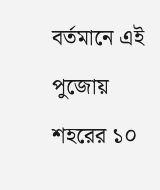বর্তমানে এই পুজোয় শহরের ১০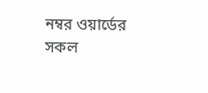নম্বর ওয়ার্ডের সকল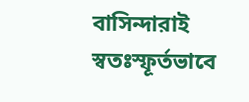বাসিন্দারাই স্বতঃস্ফূর্তভাবে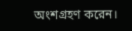অংশগ্রহণ করেন।